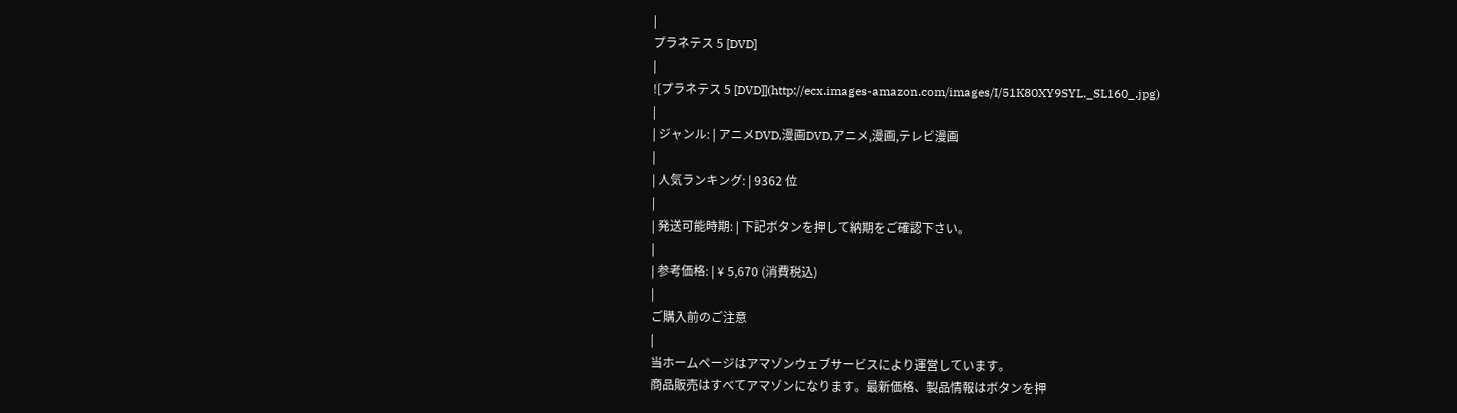|
プラネテス 5 [DVD]
|
![プラネテス 5 [DVD]](http://ecx.images-amazon.com/images/I/51K80XY9SYL._SL160_.jpg)
|
| ジャンル: | アニメDVD,漫画DVD,アニメ,漫画,テレビ漫画
|
| 人気ランキング: | 9362 位
|
| 発送可能時期: | 下記ボタンを押して納期をご確認下さい。
|
| 参考価格: | ¥ 5,670 (消費税込)
|
ご購入前のご注意
|
当ホームページはアマゾンウェブサービスにより運営しています。
商品販売はすべてアマゾンになります。最新価格、製品情報はボタンを押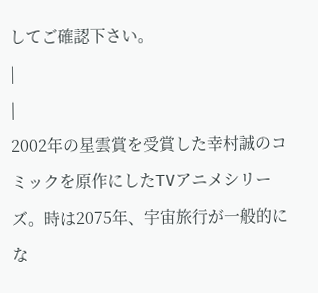してご確認下さい。
|
|
2002年の星雲賞を受賞した幸村誠のコミックを原作にしたTVアニメシリーズ。時は2075年、宇宙旅行が一般的にな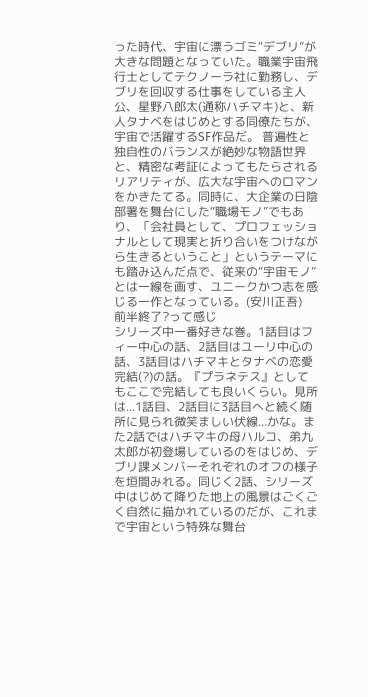った時代、宇宙に漂うゴミ“デブリ”が大きな問題となっていた。職業宇宙飛行士としてテクノーラ社に勤務し、デブリを回収する仕事をしている主人公、星野八郎太(通称ハチマキ)と、新人タナベをはじめとする同僚たちが、宇宙で活躍するSF作品だ。 普遍性と独自性のバランスが絶妙な物語世界と、精密な考証によってもたらされるリアリティが、広大な宇宙へのロマンをかきたてる。同時に、大企業の日陰部署を舞台にした“職場モノ”でもあり、「会社員として、プロフェッショナルとして現実と折り合いをつけながら生きるということ」というテーマにも踏み込んだ点で、従来の“宇宙モノ”とは一線を画す、ユニークかつ志を感じる一作となっている。(安川正吾)
前半終了?って感じ
シリーズ中一番好きな巻。1話目はフィー中心の話、2話目はユーリ中心の話、3話目はハチマキとタナベの恋愛完結(?)の話。『プラネテス』としてもここで完結しても良いくらい。見所は...1話目、2話目に3話目へと続く随所に見られ微笑ましい伏線...かな。また2話ではハチマキの母ハルコ、弟九太郎が初登場しているのをはじめ、デブリ課メンバーそれぞれのオフの様子を垣間みれる。同じく2話、シリーズ中はじめて降りた地上の風景はごくごく自然に描かれているのだが、これまで宇宙という特殊な舞台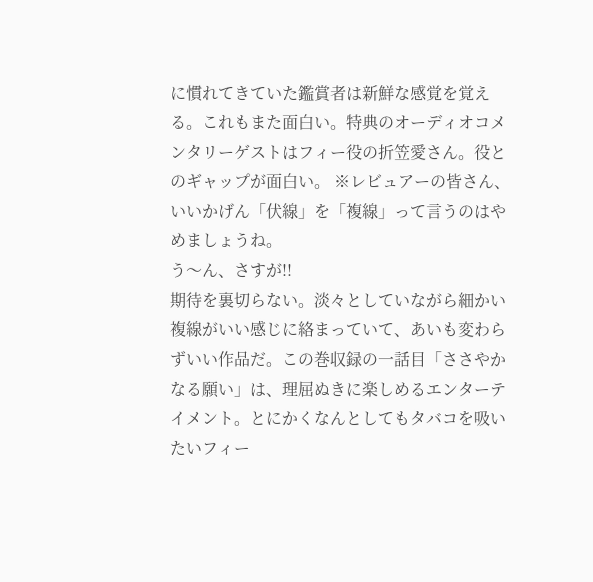に慣れてきていた鑑賞者は新鮮な感覚を覚える。これもまた面白い。特典のオーディオコメンタリーゲストはフィー役の折笠愛さん。役とのギャップが面白い。 ※レビュアーの皆さん、いいかげん「伏線」を「複線」って言うのはやめましょうね。
う〜ん、さすが!!
期待を裏切らない。淡々としていながら細かい複線がいい感じに絡まっていて、あいも変わらずいい作品だ。この巻収録の一話目「ささやかなる願い」は、理屈ぬきに楽しめるエンターテイメント。とにかくなんとしてもタバコを吸いたいフィー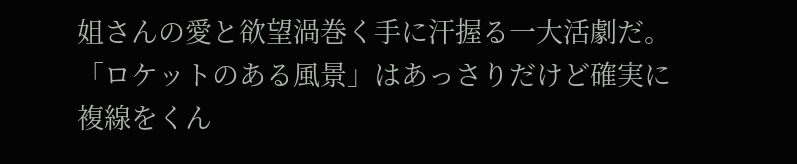姐さんの愛と欲望渦巻く手に汗握る一大活劇だ。「ロケットのある風景」はあっさりだけど確実に複線をくん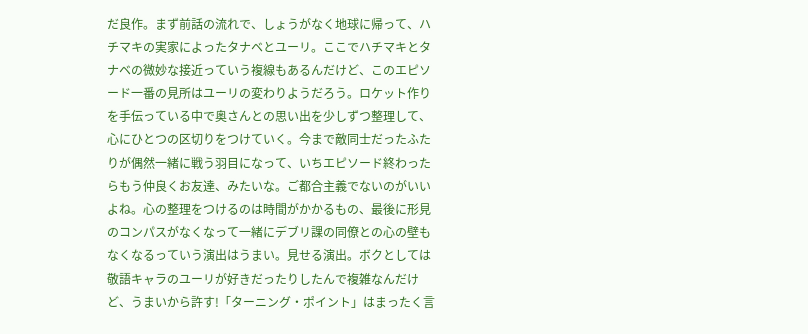だ良作。まず前話の流れで、しょうがなく地球に帰って、ハチマキの実家によったタナベとユーリ。ここでハチマキとタナベの微妙な接近っていう複線もあるんだけど、このエピソード一番の見所はユーリの変わりようだろう。ロケット作りを手伝っている中で奥さんとの思い出を少しずつ整理して、心にひとつの区切りをつけていく。今まで敵同士だったふたりが偶然一緒に戦う羽目になって、いちエピソード終わったらもう仲良くお友達、みたいな。ご都合主義でないのがいいよね。心の整理をつけるのは時間がかかるもの、最後に形見のコンパスがなくなって一緒にデブリ課の同僚との心の壁もなくなるっていう演出はうまい。見せる演出。ボクとしては敬語キャラのユーリが好きだったりしたんで複雑なんだけど、うまいから許す!「ターニング・ポイント」はまったく言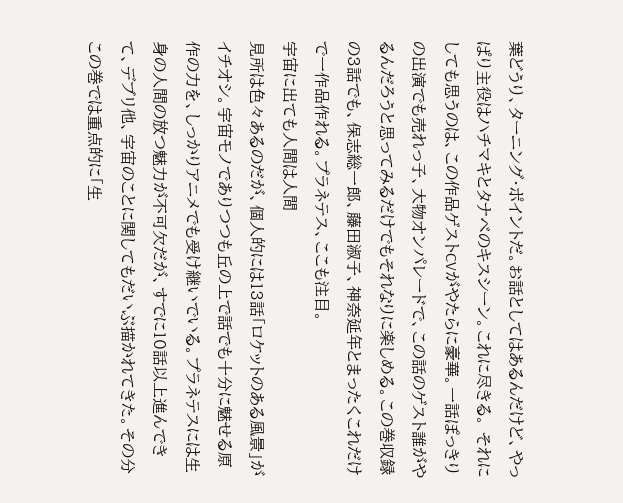葉どうり、ターニング・ポイントだ。お話としてはあるんだけど、やっぱり主役はハチマキとタナベのキスシーン。これに尽きる。 それにしても思うのは、この作品ゲストCVがやたらに豪華。一話ぽっきりの出演でも売れっ子、大物オンパレードで、この話のゲスト誰がやるんだろうと思ってみるだけでもそれなりに楽しめる。この巻収録の3話でも、保志総一郎、藤田淑子、神奈延年とまったくこれだけで一作品作れる。プラネテス、ここも注目。
宇宙に出ても人間は人間
見所は色々あるのだが、個人的には13話「ロケットのある風景」がイチオシ。宇宙モノでありつつも丘の上で話でも十分に魅せる原作の力を、しっかりアニメでも受け継いでいる。プラネテスには生身の人間の放つ魅力が不可欠だが、すでに10話以上進んできて、デブリ他、宇宙のことに関してもだいぶ描かれてきた。その分この巻では重点的に「生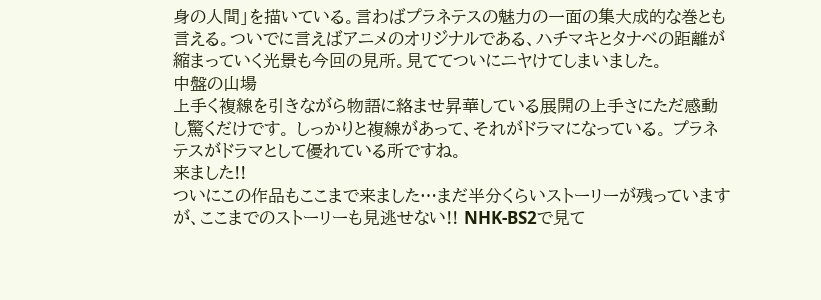身の人間」を描いている。言わばプラネテスの魅力の一面の集大成的な巻とも言える。ついでに言えばアニメのオリジナルである、ハチマキとタナベの距離が縮まっていく光景も今回の見所。見ててついにニヤけてしまいました。
中盤の山場
上手く複線を引きながら物語に絡ませ昇華している展開の上手さにただ感動し驚くだけです。 しっかりと複線があって、それがドラマになっている。 プラネテスがドラマとして優れている所ですね。
来ました!!
ついにこの作品もここまで来ました…まだ半分くらいストーリーが残っていますが、ここまでのストーリーも見逃せない!! NHK-BS2で見て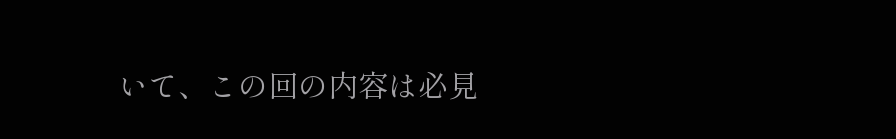いて、この回の内容は必見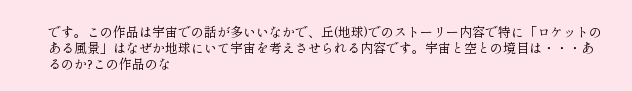です。この作品は宇宙での話が多いいなかで、丘(地球)でのストーリー内容で特に「ロケットのある風景」はなぜか地球にいて宇宙を考えさせられる内容です。宇宙と空との境目は・・・あるのか?この作品のな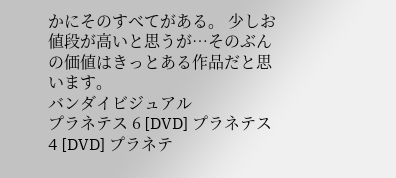かにそのすべてがある。 少しお値段が高いと思うが…そのぶんの価値はきっとある作品だと思います。
バンダイビジュアル
プラネテス 6 [DVD] プラネテス 4 [DVD] プラネテ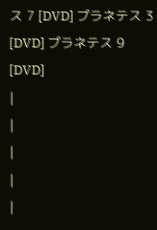ス 7 [DVD] プラネテス 3 [DVD] プラネテス 9 [DVD]
|
|
|
|
|